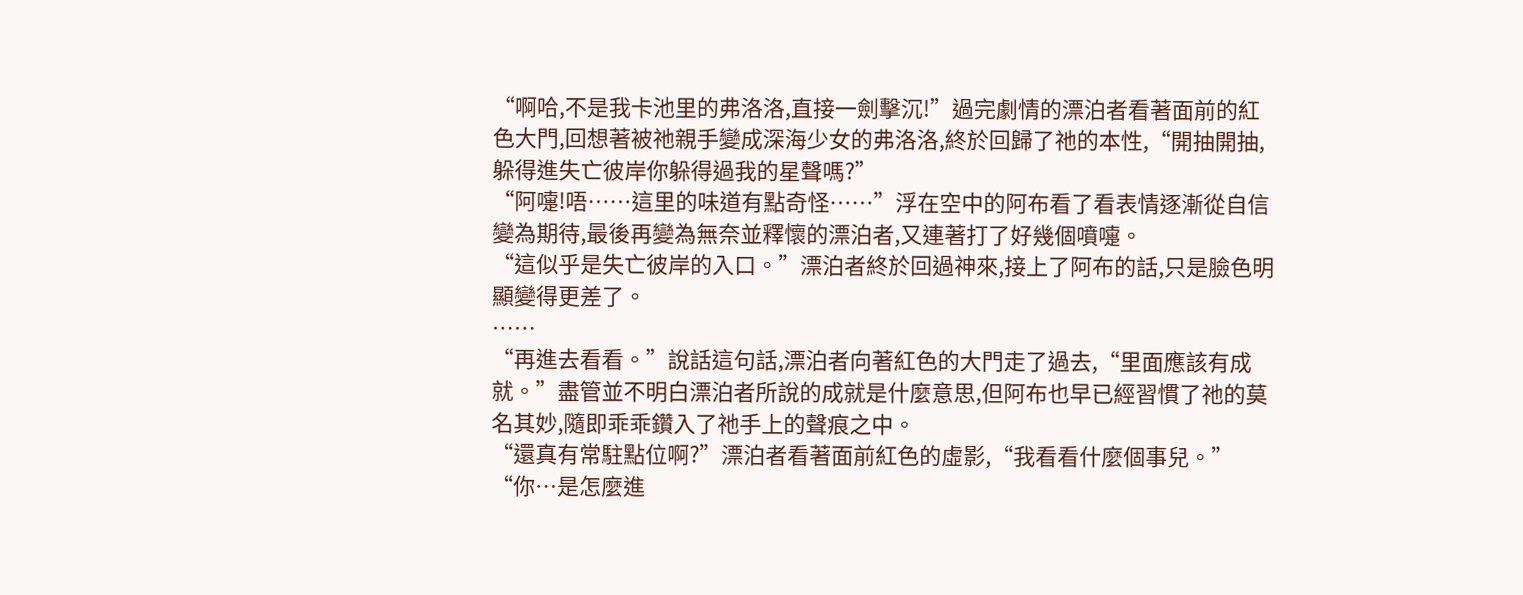“啊哈,不是我卡池里的弗洛洛,直接一劍擊沉!”過完劇情的漂泊者看著面前的紅色大門,回想著被祂親手變成深海少女的弗洛洛,終於回歸了祂的本性,“開抽開抽,躲得進失亡彼岸你躲得過我的星聲嗎?”
“阿嚏!唔……這里的味道有點奇怪……”浮在空中的阿布看了看表情逐漸從自信變為期待,最後再變為無奈並釋懷的漂泊者,又連著打了好幾個噴嚏。
“這似乎是失亡彼岸的入口。”漂泊者終於回過神來,接上了阿布的話,只是臉色明顯變得更差了。
……
“再進去看看。”說話這句話,漂泊者向著紅色的大門走了過去,“里面應該有成就。”盡管並不明白漂泊者所說的成就是什麼意思,但阿布也早已經習慣了祂的莫名其妙,隨即乖乖鑽入了祂手上的聲痕之中。
“還真有常駐點位啊?”漂泊者看著面前紅色的虛影,“我看看什麼個事兒。”
“你…是怎麼進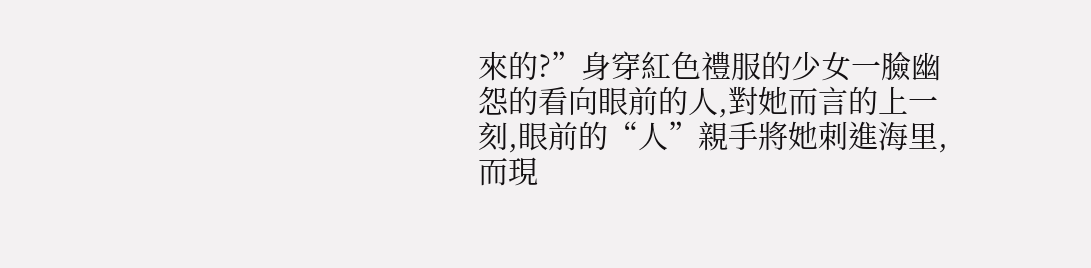來的?”身穿紅色禮服的少女一臉幽怨的看向眼前的人,對她而言的上一刻,眼前的“人”親手將她刺進海里,而現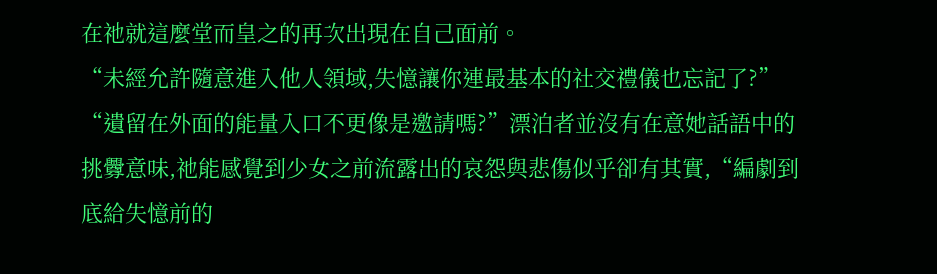在祂就這麼堂而皇之的再次出現在自己面前。
“未經允許隨意進入他人領域,失憶讓你連最基本的社交禮儀也忘記了?”
“遺留在外面的能量入口不更像是邀請嗎?”漂泊者並沒有在意她話語中的挑釁意味,祂能感覺到少女之前流露出的哀怨與悲傷似乎卻有其實,“編劇到底給失憶前的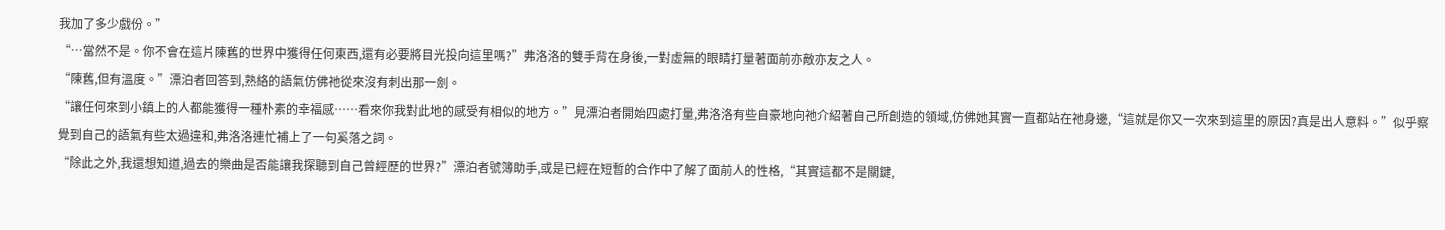我加了多少戲份。”
“…當然不是。你不會在這片陳舊的世界中獲得任何東西,還有必要將目光投向這里嗎?”弗洛洛的雙手背在身後,一對虛無的眼睛打量著面前亦敵亦友之人。
“陳舊,但有溫度。”漂泊者回答到,熟絡的語氣仿佛祂從來沒有刺出那一劍。
“讓任何來到小鎮上的人都能獲得一種朴素的幸福感……看來你我對此地的感受有相似的地方。”見漂泊者開始四處打量,弗洛洛有些自豪地向祂介紹著自己所創造的領域,仿佛她其實一直都站在祂身邊,“這就是你又一次來到這里的原因?真是出人意料。”似乎察覺到自己的語氣有些太過違和,弗洛洛連忙補上了一句奚落之詞。
“除此之外,我還想知道,過去的樂曲是否能讓我探聽到自己曾經歷的世界?”漂泊者號簿助手,或是已經在短暫的合作中了解了面前人的性格,“其實這都不是關鍵,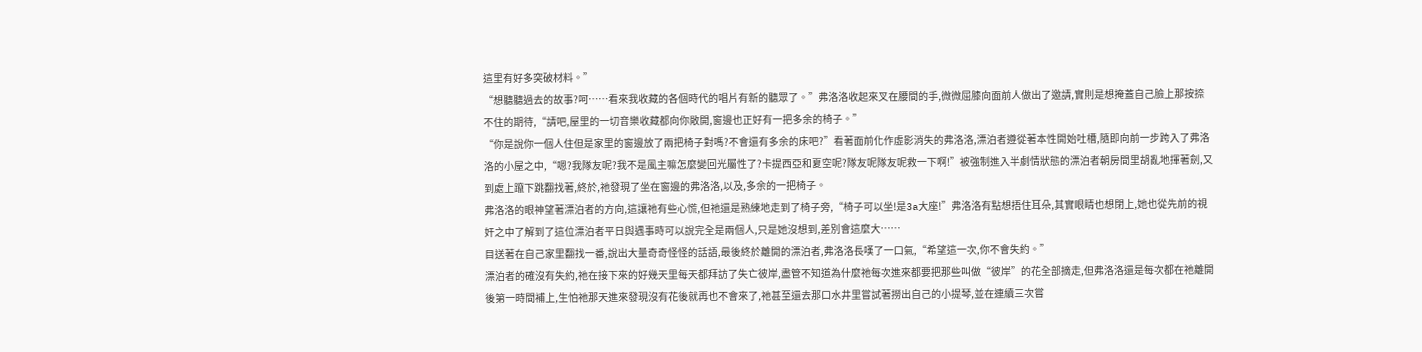這里有好多突破材料。”
“想聽聽過去的故事?呵……看來我收藏的各個時代的唱片有新的聽眾了。”弗洛洛收起來叉在腰間的手,微微屈膝向面前人做出了邀請,實則是想掩蓋自己臉上那按捺不住的期待,“請吧,屋里的一切音樂收藏都向你敞開,窗邊也正好有一把多余的椅子。”
“你是說你一個人住但是家里的窗邊放了兩把椅子對嗎?不會還有多余的床吧?”看著面前化作虛影消失的弗洛洛,漂泊者遵從著本性開始吐槽,隨即向前一步跨入了弗洛洛的小屋之中,“嗯?我隊友呢?我不是風主嘛怎麼變回光屬性了?卡提西亞和夏空呢?隊友呢隊友呢救一下啊!”被強制進入半劇情狀態的漂泊者朝房間里胡亂地揮著劍,又到處上躥下跳翻找著,終於,祂發現了坐在窗邊的弗洛洛,以及,多余的一把椅子。
弗洛洛的眼神望著漂泊者的方向,這讓祂有些心慌,但祂還是熟練地走到了椅子旁,“椅子可以坐!是3a大座!”弗洛洛有點想捂住耳朵,其實眼睛也想閉上,她也從先前的視奸之中了解到了這位漂泊者平日與遇事時可以說完全是兩個人,只是她沒想到,差別會這麼大……
目送著在自己家里翻找一番,說出大量奇奇怪怪的話語,最後終於離開的漂泊者,弗洛洛長嘆了一口氣,“希望這一次,你不會失約。”
漂泊者的確沒有失約,祂在接下來的好幾天里每天都拜訪了失亡彼岸,盡管不知道為什麼祂每次進來都要把那些叫做“彼岸”的花全部摘走,但弗洛洛還是每次都在祂離開後第一時間補上,生怕祂那天進來發現沒有花後就再也不會來了,祂甚至還去那口水井里嘗試著撈出自己的小提琴,並在連續三次嘗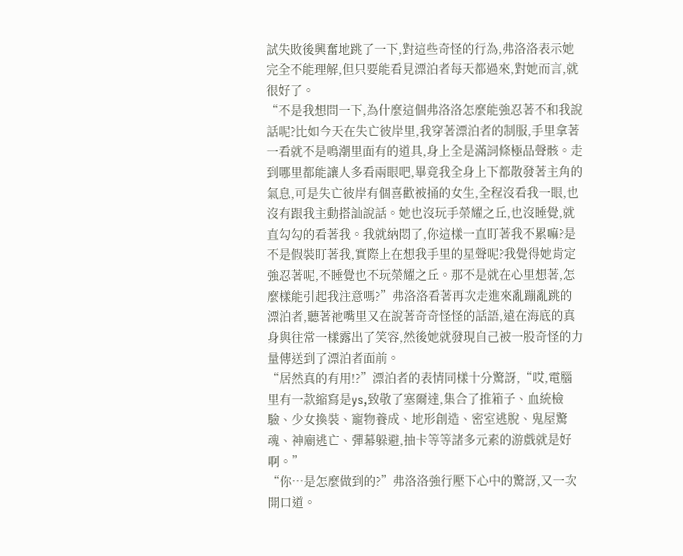試失敗後興奮地跳了一下,對這些奇怪的行為,弗洛洛表示她完全不能理解,但只要能看見漂泊者每天都過來,對她而言,就很好了。
“不是我想問一下,為什麼這個弗洛洛怎麼能強忍著不和我說話呢?比如今天在失亡彼岸里,我穿著漂泊者的制服,手里拿著一看就不是鳴潮里面有的道具,身上全是滿詞條極品聲骸。走到哪里都能讓人多看兩眼吧,畢竟我全身上下都散發著主角的氣息,可是失亡彼岸有個喜歡被捅的女生,全程沒看我一眼,也沒有跟我主動搭訕說話。她也沒玩手榮耀之丘,也沒睡覺,就直勾勾的看著我。我就納悶了,你這樣一直盯著我不累嘛?是不是假裝盯著我,實際上在想我手里的星聲呢?我覺得她肯定強忍著呢,不睡覺也不玩榮耀之丘。那不是就在心里想著,怎麼樣能引起我注意嗎?”弗洛洛看著再次走進來亂蹦亂跳的漂泊者,聽著祂嘴里又在說著奇奇怪怪的話語,遠在海底的真身與往常一樣露出了笑容,然後她就發現自己被一股奇怪的力量傳送到了漂泊者面前。
“居然真的有用!?”漂泊者的表情同樣十分驚訝,“哎,電腦里有一款縮寫是ys,致敬了塞爾達,集合了推箱子、血統檢驗、少女換裝、寵物養成、地形創造、密室逃脫、鬼屋驚魂、神廟逃亡、彈幕躲避,抽卡等等諸多元素的游戲就是好啊。”
“你…是怎麼做到的?”弗洛洛強行壓下心中的驚訝,又一次開口道。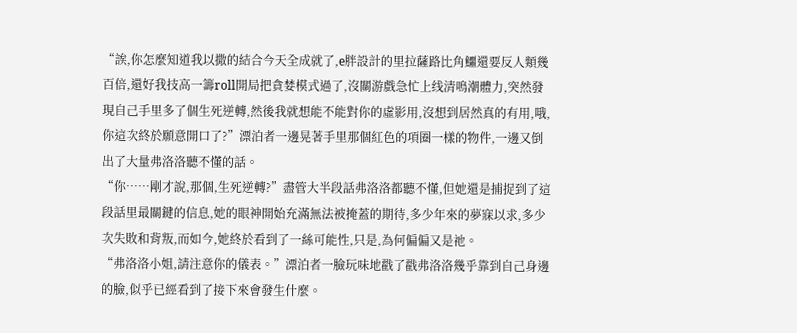“誒,你怎麼知道我以撒的結合今天全成就了,e胖設計的里拉薩路比角鱷還要反人類幾百倍,還好我技高一籌roll開局把貪婪模式過了,沒關游戲急忙上线清鳴潮體力,突然發現自己手里多了個生死逆轉,然後我就想能不能對你的虛影用,沒想到居然真的有用,哦,你這次終於願意開口了?”漂泊者一邊晃著手里那個紅色的項圈一樣的物件,一邊又倒出了大量弗洛洛聽不懂的話。
“你……剛才說,那個,生死逆轉?”盡管大半段話弗洛洛都聽不懂,但她還是捕捉到了這段話里最關鍵的信息,她的眼神開始充滿無法被掩蓋的期待,多少年來的夢寐以求,多少次失敗和背叛,而如今,她終於看到了一絲可能性,只是,為何偏偏又是祂。
“弗洛洛小姐,請注意你的儀表。”漂泊者一臉玩味地戳了戳弗洛洛幾乎靠到自己身邊的臉,似乎已經看到了接下來會發生什麼。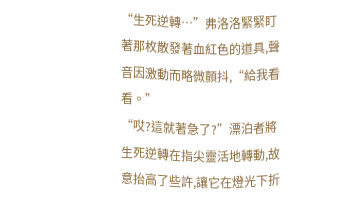“生死逆轉…”弗洛洛緊緊盯著那枚散發著血紅色的道具,聲音因激動而略微顫抖,“給我看看。”
“哎?這就著急了?”漂泊者將生死逆轉在指尖靈活地轉動,故意抬高了些許,讓它在燈光下折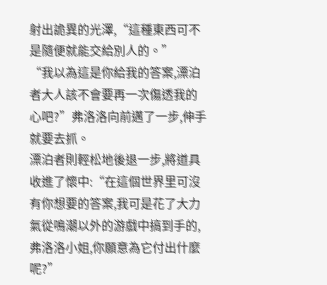射出詭異的光澤,“這種東西可不是隨便就能交給別人的。”
“我以為這是你給我的答案,漂泊者大人該不會要再一次傷透我的心吧?”弗洛洛向前邁了一步,伸手就要去抓。
漂泊者則輕松地後退一步,將道具收進了懷中:“在這個世界里可沒有你想要的答案,我可是花了大力氣從鳴潮以外的游戲中搞到手的,弗洛洛小姐,你願意為它付出什麼呢?”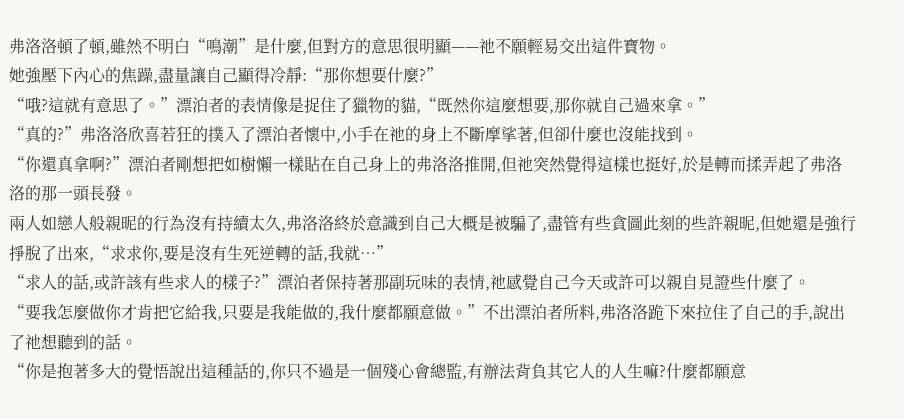弗洛洛頓了頓,雖然不明白“鳴潮”是什麼,但對方的意思很明顯——祂不願輕易交出這件寶物。
她強壓下內心的焦躁,盡量讓自己顯得冷靜:“那你想要什麼?”
“哦?這就有意思了。”漂泊者的表情像是捉住了獵物的貓,“既然你這麼想要,那你就自己過來拿。”
“真的?”弗洛洛欣喜若狂的撲入了漂泊者懷中,小手在祂的身上不斷摩挲著,但卻什麼也沒能找到。
“你還真拿啊?”漂泊者剛想把如樹懶一樣貼在自己身上的弗洛洛推開,但祂突然覺得這樣也挺好,於是轉而揉弄起了弗洛洛的那一頭長發。
兩人如戀人般親昵的行為沒有持續太久,弗洛洛終於意識到自己大概是被騙了,盡管有些貪圖此刻的些許親昵,但她還是強行掙脫了出來,“求求你,要是沒有生死逆轉的話,我就…”
“求人的話,或許該有些求人的樣子?”漂泊者保持著那副玩味的表情,祂感覺自己今天或許可以親自見證些什麼了。
“要我怎麼做你才肯把它給我,只要是我能做的,我什麼都願意做。”不出漂泊者所料,弗洛洛跪下來拉住了自己的手,說出了祂想聽到的話。
“你是抱著多大的覺悟說出這種話的,你只不過是一個殘心會總監,有辦法背負其它人的人生嘛?什麼都願意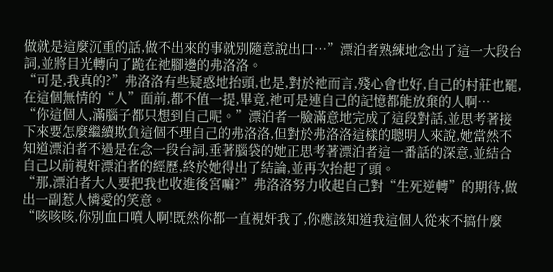做就是這麼沉重的話,做不出來的事就別隨意說出口…”漂泊者熟練地念出了這一大段台詞,並將目光轉向了跪在祂腳邊的弗洛洛。
“可是,我真的?”弗洛洛有些疑惑地抬頭,也是,對於祂而言,殘心會也好,自己的村莊也罷,在這個無情的“人”面前,都不值一提,畢竟,祂可是連自己的記憶都能放棄的人啊…
“你這個人,滿腦子都只想到自己呢。”漂泊者一臉滿意地完成了這段對話,並思考著接下來要怎麼繼續欺負這個不理自己的弗洛洛,但對於弗洛洛這樣的聰明人來說,她當然不知道漂泊者不過是在念一段台詞,垂著腦袋的她正思考著漂泊者這一番話的深意,並結合自己以前視奸漂泊者的經歷,終於她得出了結論,並再次抬起了頭。
“那,漂泊者大人要把我也收進後宮嘛?”弗洛洛努力收起自己對“生死逆轉”的期待,做出一副惹人憐愛的笑意。
“咳咳咳,你別血口噴人啊!既然你都一直視奸我了,你應該知道我這個人從來不搞什麼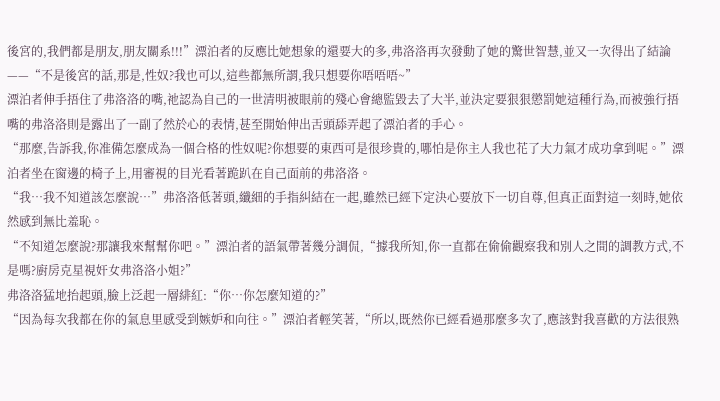後宮的,我們都是朋友,朋友關系!!!”漂泊者的反應比她想象的還要大的多,弗洛洛再次發動了她的驚世智慧,並又一次得出了結論——“不是後宮的話,那是,性奴?我也可以,這些都無所謂,我只想要你唔唔唔~”
漂泊者伸手捂住了弗洛洛的嘴,祂認為自己的一世清明被眼前的殘心會總監毀去了大半,並決定要狠狠懲罰她這種行為,而被強行捂嘴的弗洛洛則是露出了一副了然於心的表情,甚至開始伸出舌頭舔弄起了漂泊者的手心。
“那麼,告訴我,你准備怎麼成為一個合格的性奴呢?你想要的東西可是很珍貴的,哪怕是你主人我也花了大力氣才成功拿到呢。”漂泊者坐在窗邊的椅子上,用審視的目光看著跪趴在自己面前的弗洛洛。
“我…我不知道該怎麼說…”弗洛洛低著頭,纖細的手指糾結在一起,雖然已經下定決心要放下一切自尊,但真正面對這一刻時,她依然感到無比羞恥。
“不知道怎麼說?那讓我來幫幫你吧。”漂泊者的語氣帶著幾分調侃,“據我所知,你一直都在偷偷觀察我和別人之間的調教方式,不是嗎?廚房克星視奸女弗洛洛小姐?”
弗洛洛猛地抬起頭,臉上泛起一層緋紅:“你…你怎麼知道的?”
“因為每次我都在你的氣息里感受到嫉妒和向往。”漂泊者輕笑著,“所以,既然你已經看過那麼多次了,應該對我喜歡的方法很熟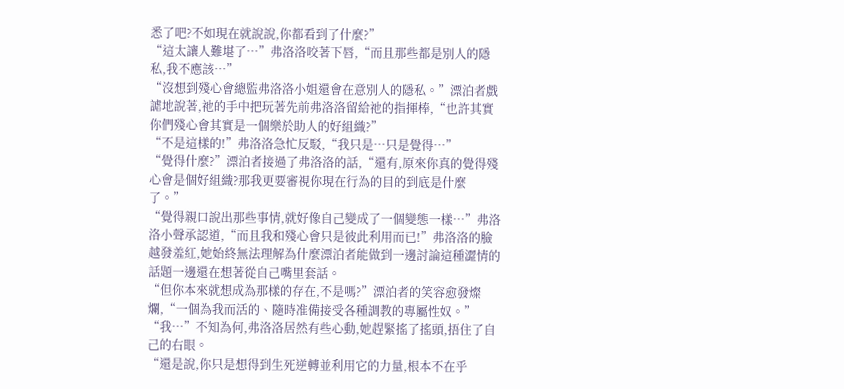悉了吧?不如現在就說說,你都看到了什麼?”
“這太讓人難堪了…”弗洛洛咬著下唇,“而且那些都是別人的隱私,我不應該…”
“沒想到殘心會總監弗洛洛小姐還會在意別人的隱私。”漂泊者戲謔地說著,祂的手中把玩著先前弗洛洛留給祂的指揮棒,“也許其實你們殘心會其實是一個樂於助人的好組織?”
“不是這樣的!”弗洛洛急忙反駁,“我只是…只是覺得…”
“覺得什麼?”漂泊者接過了弗洛洛的話,“還有,原來你真的覺得殘心會是個好組織?那我更要審視你現在行為的目的到底是什麼了。”
“覺得親口說出那些事情,就好像自己變成了一個變態一樣…”弗洛洛小聲承認道,“而且我和殘心會只是彼此利用而已!”弗洛洛的臉越發羞紅,她始終無法理解為什麼漂泊者能做到一邊討論這種澀情的話題一邊還在想著從自己嘴里套話。
“但你本來就想成為那樣的存在,不是嗎?”漂泊者的笑容愈發燦爛,“一個為我而活的、隨時准備接受各種調教的專屬性奴。”
“我…”不知為何,弗洛洛居然有些心動,她趕緊搖了搖頭,捂住了自己的右眼。
“還是說,你只是想得到生死逆轉並利用它的力量,根本不在乎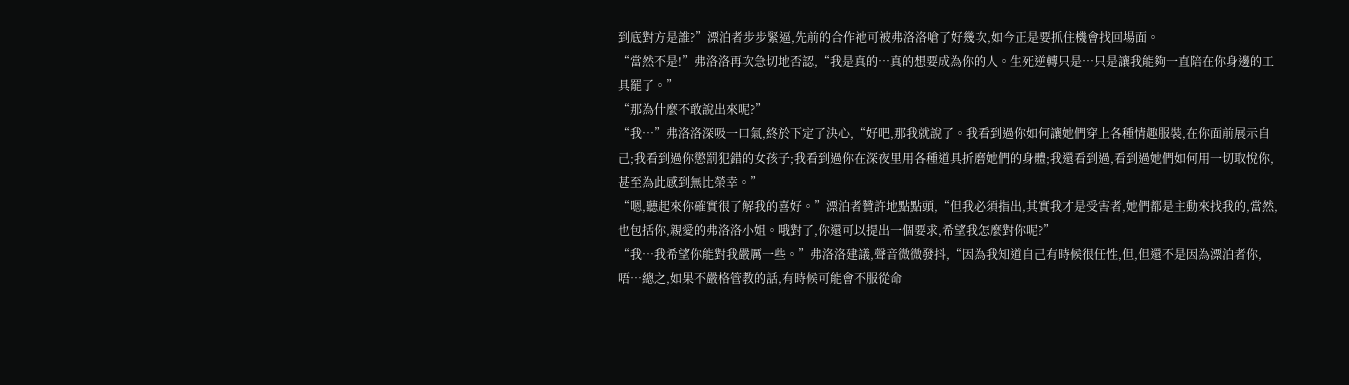到底對方是誰?”漂泊者步步緊逼,先前的合作祂可被弗洛洛嗆了好幾次,如今正是要抓住機會找回場面。
“當然不是!”弗洛洛再次急切地否認,“我是真的…真的想要成為你的人。生死逆轉只是…只是讓我能夠一直陪在你身邊的工具罷了。”
“那為什麼不敢說出來呢?”
“我…”弗洛洛深吸一口氣,終於下定了決心,“好吧,那我就說了。我看到過你如何讓她們穿上各種情趣服裝,在你面前展示自己;我看到過你懲罰犯錯的女孩子;我看到過你在深夜里用各種道具折磨她們的身體;我還看到過,看到過她們如何用一切取悅你,甚至為此感到無比榮幸。”
“嗯,聽起來你確實很了解我的喜好。”漂泊者贊許地點點頭,“但我必須指出,其實我才是受害者,她們都是主動來找我的,當然,也包括你,親愛的弗洛洛小姐。哦對了,你還可以提出一個要求,希望我怎麼對你呢?”
“我…我希望你能對我嚴厲一些。”弗洛洛建議,聲音微微發抖,“因為我知道自己有時候很任性,但,但還不是因為漂泊者你,唔…總之,如果不嚴格管教的話,有時候可能會不服從命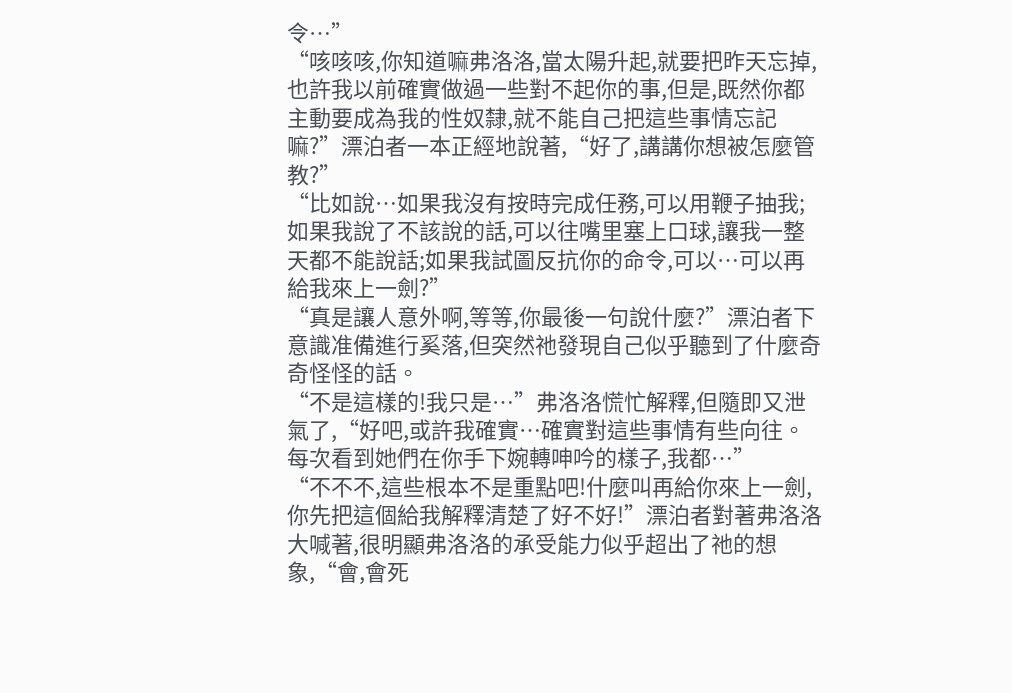令…”
“咳咳咳,你知道嘛弗洛洛,當太陽升起,就要把昨天忘掉,也許我以前確實做過一些對不起你的事,但是,既然你都主動要成為我的性奴隸,就不能自己把這些事情忘記嘛?”漂泊者一本正經地說著,“好了,講講你想被怎麼管教?”
“比如說…如果我沒有按時完成任務,可以用鞭子抽我;如果我說了不該說的話,可以往嘴里塞上口球,讓我一整天都不能說話;如果我試圖反抗你的命令,可以…可以再給我來上一劍?”
“真是讓人意外啊,等等,你最後一句說什麼?”漂泊者下意識准備進行奚落,但突然祂發現自己似乎聽到了什麼奇奇怪怪的話。
“不是這樣的!我只是…”弗洛洛慌忙解釋,但隨即又泄氣了,“好吧,或許我確實…確實對這些事情有些向往。每次看到她們在你手下婉轉呻吟的樣子,我都…”
“不不不,這些根本不是重點吧!什麼叫再給你來上一劍,你先把這個給我解釋清楚了好不好!”漂泊者對著弗洛洛大喊著,很明顯弗洛洛的承受能力似乎超出了祂的想象,“會,會死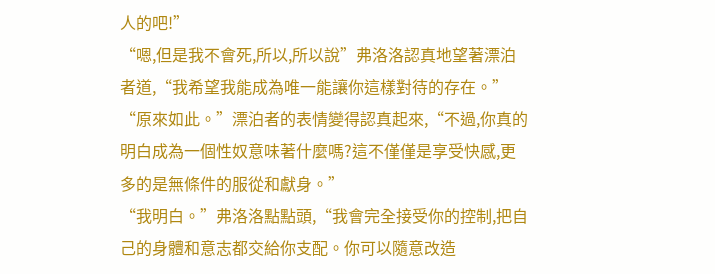人的吧!”
“嗯,但是我不會死,所以,所以說”弗洛洛認真地望著漂泊者道,“我希望我能成為唯一能讓你這樣對待的存在。”
“原來如此。”漂泊者的表情變得認真起來,“不過,你真的明白成為一個性奴意味著什麼嗎?這不僅僅是享受快感,更多的是無條件的服從和獻身。”
“我明白。”弗洛洛點點頭,“我會完全接受你的控制,把自己的身體和意志都交給你支配。你可以隨意改造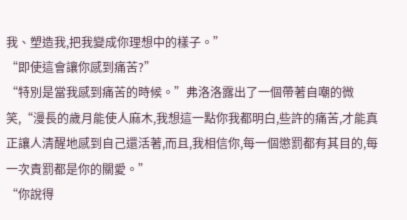我、塑造我,把我變成你理想中的樣子。”
“即使這會讓你感到痛苦?”
“特別是當我感到痛苦的時候。”弗洛洛露出了一個帶著自嘲的微笑,“漫長的歲月能使人麻木,我想這一點你我都明白,些許的痛苦,才能真正讓人清醒地感到自己還活著,而且,我相信你,每一個懲罰都有其目的,每一次責罰都是你的關愛。”
“你說得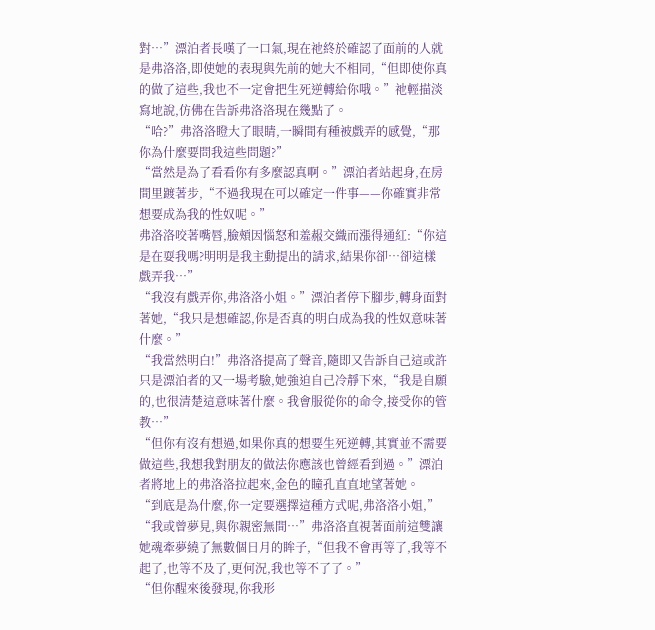對…”漂泊者長嘆了一口氣,現在祂終於確認了面前的人就是弗洛洛,即使她的表現與先前的她大不相同,“但即使你真的做了這些,我也不一定會把生死逆轉給你哦。”祂輕描淡寫地說,仿佛在告訴弗洛洛現在幾點了。
“哈?”弗洛洛瞪大了眼睛,一瞬間有種被戲弄的感覺,“那你為什麼要問我這些問題?”
“當然是為了看看你有多麼認真啊。”漂泊者站起身,在房間里踱著步,“不過我現在可以確定一件事——你確實非常想要成為我的性奴呢。”
弗洛洛咬著嘴唇,臉頰因惱怒和羞赧交織而漲得通紅:“你這是在耍我嗎?明明是我主動提出的請求,結果你卻…卻這樣戲弄我…”
“我沒有戲弄你,弗洛洛小姐。”漂泊者停下腳步,轉身面對著她,“我只是想確認,你是否真的明白成為我的性奴意味著什麼。”
“我當然明白!”弗洛洛提高了聲音,隨即又告訴自己這或許只是漂泊者的又一場考驗,她強迫自己冷靜下來,“我是自願的,也很清楚這意味著什麼。我會服從你的命令,接受你的管教…”
“但你有沒有想過,如果你真的想要生死逆轉,其實並不需要做這些,我想我對朋友的做法你應該也曾經看到過。”漂泊者將地上的弗洛洛拉起來,金色的瞳孔直直地望著她。
“到底是為什麼,你一定要選擇這種方式呢,弗洛洛小姐,”
“我或曾夢見,與你親密無間…”弗洛洛直視著面前這雙讓她魂牽夢繞了無數個日月的眸子,“但我不會再等了,我等不起了,也等不及了,更何況,我也等不了了。”
“但你醒來後發現,你我形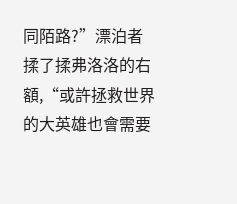同陌路?”漂泊者揉了揉弗洛洛的右額,“或許拯救世界的大英雄也會需要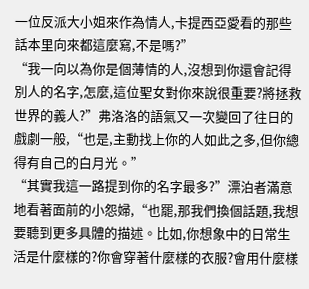一位反派大小姐來作為情人,卡提西亞愛看的那些話本里向來都這麼寫,不是嗎?”
“我一向以為你是個薄情的人,沒想到你還會記得別人的名字,怎麼,這位聖女對你來說很重要?將拯救世界的義人?”弗洛洛的語氣又一次變回了往日的戲劇一般,“也是,主動找上你的人如此之多,但你總得有自己的白月光。”
“其實我這一路提到你的名字最多?”漂泊者滿意地看著面前的小怨婦,“也罷,那我們換個話題,我想要聽到更多具體的描述。比如,你想象中的日常生活是什麼樣的?你會穿著什麼樣的衣服?會用什麼樣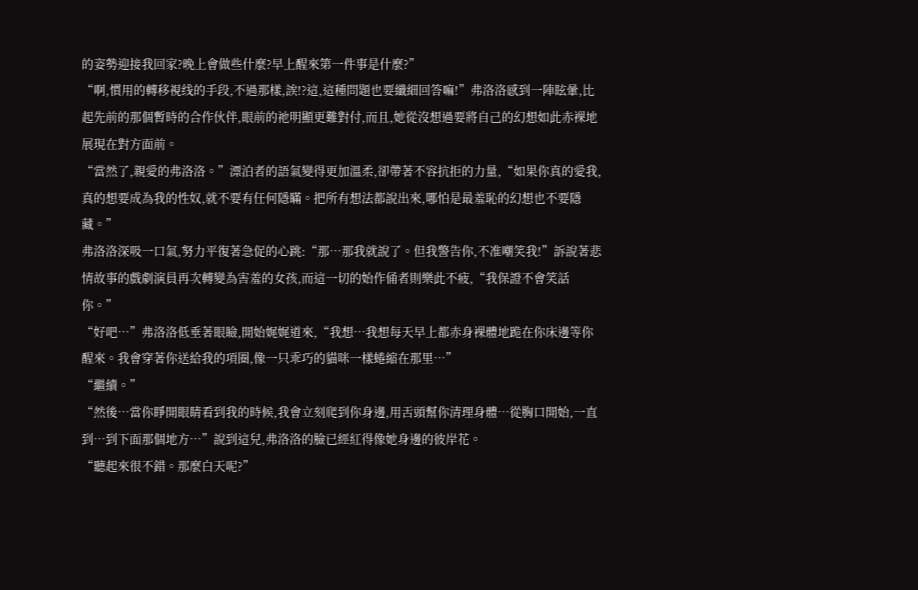的姿勢迎接我回家?晚上會做些什麼?早上醒來第一件事是什麼?”
“啊,慣用的轉移視线的手段,不過那樣,誒!?這,這種問題也要纖細回答嘛!”弗洛洛感到一陣眩暈,比起先前的那個暫時的合作伙伴,眼前的祂明顯更難對付,而且,她從沒想過要將自己的幻想如此赤裸地展現在對方面前。
“當然了,親愛的弗洛洛。”漂泊者的語氣變得更加溫柔,卻帶著不容抗拒的力量,“如果你真的愛我,真的想要成為我的性奴,就不要有任何隱瞞。把所有想法都說出來,哪怕是最羞恥的幻想也不要隱藏。”
弗洛洛深吸一口氣,努力平復著急促的心跳:“那…那我就說了。但我警告你,不准嘲笑我!”訴說著悲情故事的戲劇演員再次轉變為害羞的女孩,而這一切的始作俑者則樂此不疲,“我保證不會笑話你。”
“好吧…”弗洛洛低垂著眼瞼,開始娓娓道來,“我想…我想每天早上都赤身裸體地跪在你床邊等你醒來。我會穿著你送給我的項圈,像一只乖巧的貓咪一樣蜷縮在那里…”
“繼續。”
“然後…當你睜開眼睛看到我的時候,我會立刻爬到你身邊,用舌頭幫你清理身體…從胸口開始,一直到…到下面那個地方…”說到這兒,弗洛洛的臉已經紅得像她身邊的彼岸花。
“聽起來很不錯。那麼白天呢?”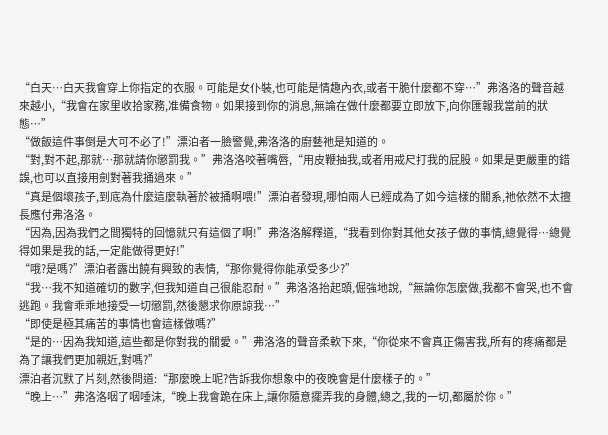“白天…白天我會穿上你指定的衣服。可能是女仆裝,也可能是情趣內衣,或者干脆什麼都不穿…”弗洛洛的聲音越來越小,“我會在家里收拾家務,准備食物。如果接到你的消息,無論在做什麼都要立即放下,向你匯報我當前的狀態…”
“做飯這件事倒是大可不必了!”漂泊者一臉警覺,弗洛洛的廚藝祂是知道的。
“對,對不起,那就…那就請你懲罰我。”弗洛洛咬著嘴唇,“用皮鞭抽我,或者用戒尺打我的屁股。如果是更嚴重的錯誤,也可以直接用劍對著我捅過來。”
“真是個壞孩子,到底為什麼這麼執著於被捅啊喂!”漂泊者發現,哪怕兩人已經成為了如今這樣的關系,祂依然不太擅長應付弗洛洛。
“因為,因為我們之間獨特的回憶就只有這個了啊!”弗洛洛解釋道,“我看到你對其他女孩子做的事情,總覺得…總覺得如果是我的話,一定能做得更好!”
“哦?是嗎?”漂泊者露出饒有興致的表情,“那你覺得你能承受多少?”
“我…我不知道確切的數字,但我知道自己很能忍耐。”弗洛洛抬起頭,倔強地說,“無論你怎麼做,我都不會哭,也不會逃跑。我會乖乖地接受一切懲罰,然後懇求你原諒我…”
“即使是極其痛苦的事情也會這樣做嗎?”
“是的…因為我知道,這些都是你對我的關愛。”弗洛洛的聲音柔軟下來,“你從來不會真正傷害我,所有的疼痛都是為了讓我們更加親近,對嗎?”
漂泊者沉默了片刻,然後問道:“那麼晚上呢?告訴我你想象中的夜晚會是什麼樣子的。”
“晚上…”弗洛洛咽了咽唾沫,“晚上我會跪在床上,讓你隨意擺弄我的身體,總之,我的一切,都屬於你。”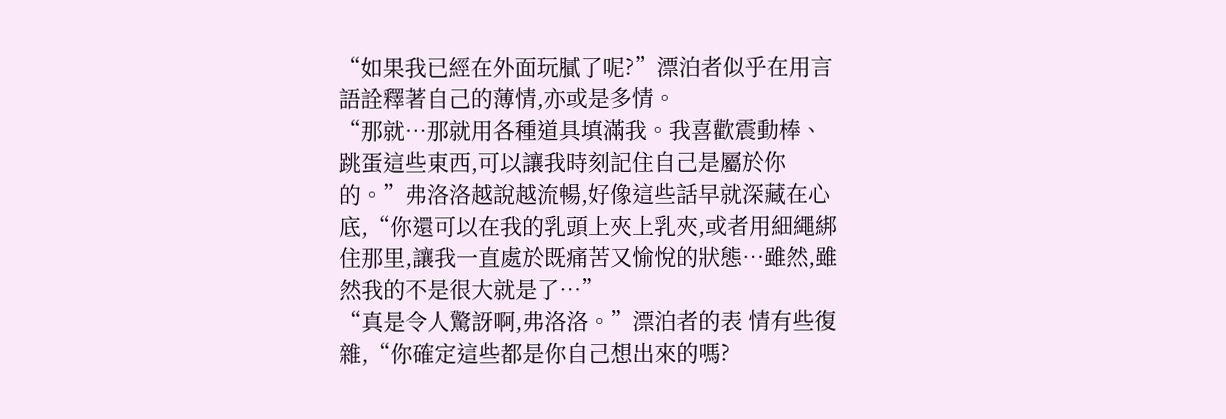“如果我已經在外面玩膩了呢?”漂泊者似乎在用言語詮釋著自己的薄情,亦或是多情。
“那就…那就用各種道具填滿我。我喜歡震動棒、跳蛋這些東西,可以讓我時刻記住自己是屬於你的。”弗洛洛越說越流暢,好像這些話早就深藏在心底,“你還可以在我的乳頭上夾上乳夾,或者用細繩綁住那里,讓我一直處於既痛苦又愉悅的狀態…雖然,雖然我的不是很大就是了…”
“真是令人驚訝啊,弗洛洛。”漂泊者的表 情有些復雜,“你確定這些都是你自己想出來的嗎?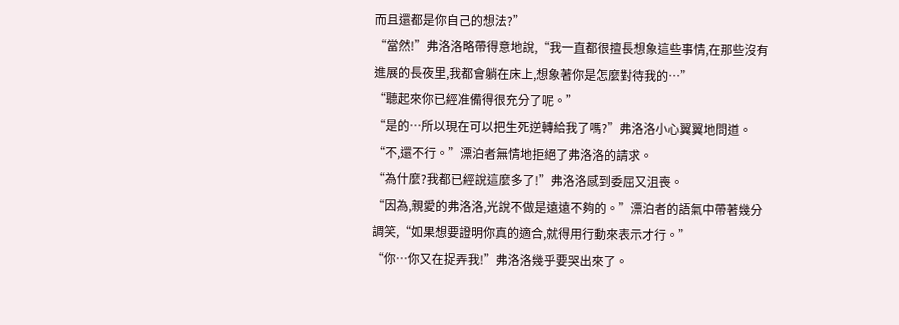而且還都是你自己的想法?”
“當然!”弗洛洛略帶得意地說,“我一直都很擅長想象這些事情,在那些沒有進展的長夜里,我都會躺在床上,想象著你是怎麼對待我的…”
“聽起來你已經准備得很充分了呢。”
“是的…所以現在可以把生死逆轉給我了嗎?”弗洛洛小心翼翼地問道。
“不,還不行。”漂泊者無情地拒絕了弗洛洛的請求。
“為什麼?我都已經說這麼多了!”弗洛洛感到委屈又沮喪。
“因為,親愛的弗洛洛,光說不做是遠遠不夠的。”漂泊者的語氣中帶著幾分調笑,“如果想要證明你真的適合,就得用行動來表示才行。”
“你…你又在捉弄我!”弗洛洛幾乎要哭出來了。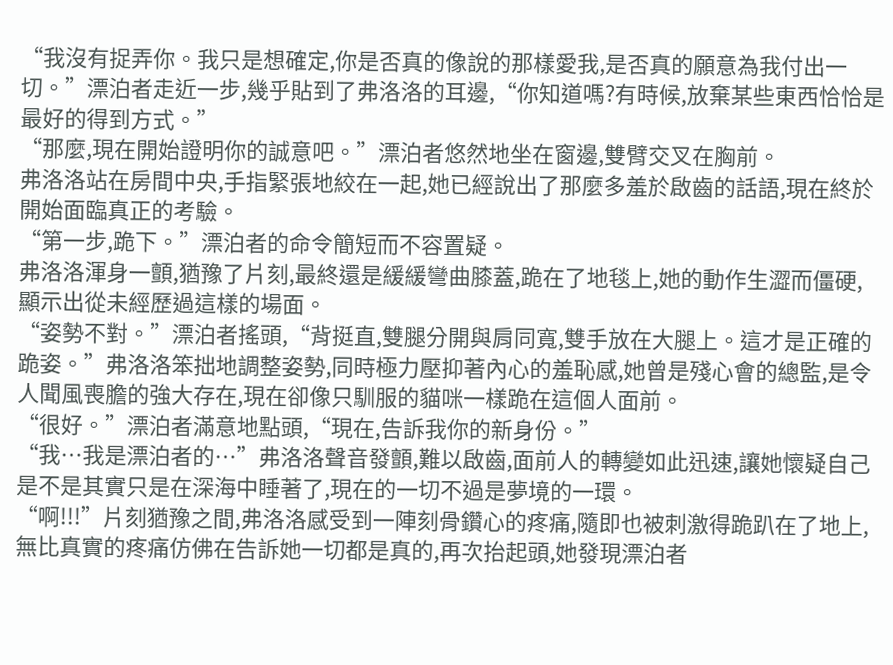“我沒有捉弄你。我只是想確定,你是否真的像說的那樣愛我,是否真的願意為我付出一切。”漂泊者走近一步,幾乎貼到了弗洛洛的耳邊,“你知道嗎?有時候,放棄某些東西恰恰是最好的得到方式。”
“那麼,現在開始證明你的誠意吧。”漂泊者悠然地坐在窗邊,雙臂交叉在胸前。
弗洛洛站在房間中央,手指緊張地絞在一起,她已經說出了那麼多羞於啟齒的話語,現在終於開始面臨真正的考驗。
“第一步,跪下。”漂泊者的命令簡短而不容置疑。
弗洛洛渾身一顫,猶豫了片刻,最終還是緩緩彎曲膝蓋,跪在了地毯上,她的動作生澀而僵硬,顯示出從未經歷過這樣的場面。
“姿勢不對。”漂泊者搖頭,“背挺直,雙腿分開與肩同寬,雙手放在大腿上。這才是正確的跪姿。”弗洛洛笨拙地調整姿勢,同時極力壓抑著內心的羞恥感,她曾是殘心會的總監,是令人聞風喪膽的強大存在,現在卻像只馴服的貓咪一樣跪在這個人面前。
“很好。”漂泊者滿意地點頭,“現在,告訴我你的新身份。”
“我…我是漂泊者的…”弗洛洛聲音發顫,難以啟齒,面前人的轉變如此迅速,讓她懷疑自己是不是其實只是在深海中睡著了,現在的一切不過是夢境的一環。
“啊!!!”片刻猶豫之間,弗洛洛感受到一陣刻骨鑽心的疼痛,隨即也被刺激得跪趴在了地上,無比真實的疼痛仿佛在告訴她一切都是真的,再次抬起頭,她發現漂泊者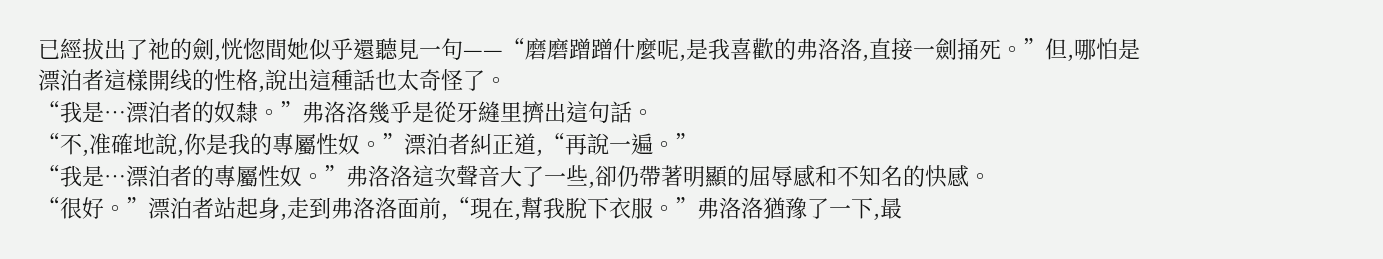已經拔出了祂的劍,恍惚間她似乎還聽見一句——“磨磨蹭蹭什麼呢,是我喜歡的弗洛洛,直接一劍捅死。”但,哪怕是漂泊者這樣開线的性格,說出這種話也太奇怪了。
“我是…漂泊者的奴隸。”弗洛洛幾乎是從牙縫里擠出這句話。
“不,准確地說,你是我的專屬性奴。”漂泊者糾正道,“再說一遍。”
“我是…漂泊者的專屬性奴。”弗洛洛這次聲音大了一些,卻仍帶著明顯的屈辱感和不知名的快感。
“很好。”漂泊者站起身,走到弗洛洛面前,“現在,幫我脫下衣服。”弗洛洛猶豫了一下,最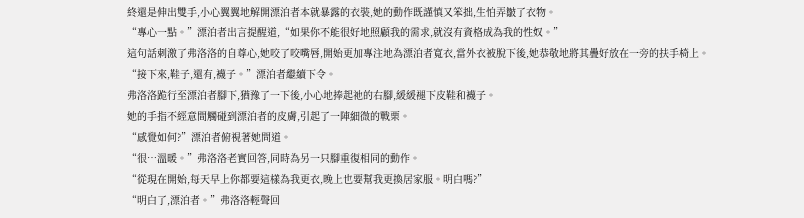終還是伸出雙手,小心翼翼地解開漂泊者本就暴露的衣裝,她的動作既謹慎又笨拙,生怕弄皺了衣物。
“專心一點。”漂泊者出言提醒道,“如果你不能很好地照顧我的需求,就沒有資格成為我的性奴。”
這句話刺激了弗洛洛的自尊心,她咬了咬嘴唇,開始更加專注地為漂泊者寬衣,當外衣被脫下後,她恭敬地將其疊好放在一旁的扶手椅上。
“接下來,鞋子,還有,襪子。”漂泊者繼續下令。
弗洛洛跪行至漂泊者腳下,猶豫了一下後,小心地捧起祂的右腳,緩緩褪下皮鞋和襪子。
她的手指不經意間觸碰到漂泊者的皮膚,引起了一陣細微的戰栗。
“感覺如何?”漂泊者俯視著她問道。
“很…溫暖。”弗洛洛老實回答,同時為另一只腳重復相同的動作。
“從現在開始,每天早上你都要這樣為我更衣,晚上也要幫我更換居家服。明白嗎?”
“明白了,漂泊者。”弗洛洛輕聲回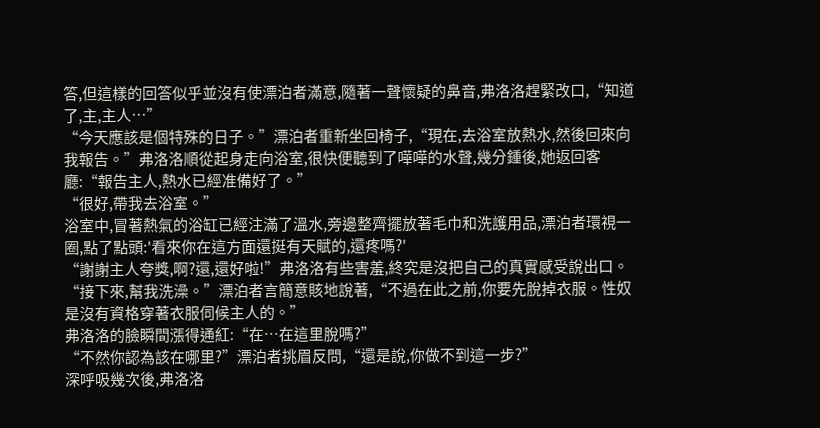答,但這樣的回答似乎並沒有使漂泊者滿意,隨著一聲懷疑的鼻音,弗洛洛趕緊改口,“知道了,主,主人…”
“今天應該是個特殊的日子。”漂泊者重新坐回椅子,“現在,去浴室放熱水,然後回來向我報告。”弗洛洛順從起身走向浴室,很快便聽到了嘩嘩的水聲,幾分鍾後,她返回客廳:“報告主人,熱水已經准備好了。”
“很好,帶我去浴室。”
浴室中,冒著熱氣的浴缸已經注滿了溫水,旁邊整齊擺放著毛巾和洗護用品,漂泊者環視一圈,點了點頭:'看來你在這方面還挺有天賦的,還疼嗎?'
“謝謝主人夸獎,啊?還,還好啦!”弗洛洛有些害羞,終究是沒把自己的真實感受說出口。
“接下來,幫我洗澡。”漂泊者言簡意賅地說著,“不過在此之前,你要先脫掉衣服。性奴是沒有資格穿著衣服伺候主人的。”
弗洛洛的臉瞬間漲得通紅:“在…在這里脫嗎?”
“不然你認為該在哪里?”漂泊者挑眉反問,“還是說,你做不到這一步?”
深呼吸幾次後,弗洛洛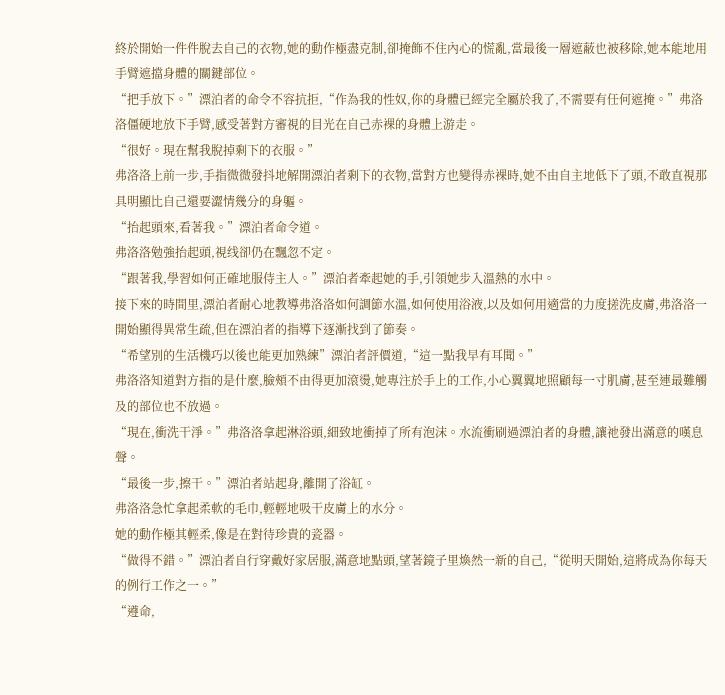終於開始一件件脫去自己的衣物,她的動作極盡克制,卻掩飾不住內心的慌亂,當最後一層遮蔽也被移除,她本能地用手臂遮擋身體的關鍵部位。
“把手放下。”漂泊者的命令不容抗拒,“作為我的性奴,你的身體已經完全屬於我了,不需要有任何遮掩。”弗洛洛僵硬地放下手臂,感受著對方審視的目光在自己赤裸的身體上游走。
“很好。現在幫我脫掉剩下的衣服。”
弗洛洛上前一步,手指微微發抖地解開漂泊者剩下的衣物,當對方也變得赤裸時,她不由自主地低下了頭,不敢直視那具明顯比自己還要澀情幾分的身軀。
“抬起頭來,看著我。”漂泊者命令道。
弗洛洛勉強抬起頭,視线卻仍在飄忽不定。
“跟著我,學習如何正確地服侍主人。”漂泊者牽起她的手,引領她步入溫熱的水中。
接下來的時間里,漂泊者耐心地教導弗洛洛如何調節水溫,如何使用浴液,以及如何用適當的力度搓洗皮膚,弗洛洛一開始顯得異常生疏,但在漂泊者的指導下逐漸找到了節奏。
“希望別的生活機巧以後也能更加熟練”漂泊者評價道,“這一點我早有耳聞。”
弗洛洛知道對方指的是什麼,臉頰不由得更加滾燙,她專注於手上的工作,小心翼翼地照顧每一寸肌膚,甚至連最難觸及的部位也不放過。
“現在,衝洗干淨。”弗洛洛拿起淋浴頭,細致地衝掉了所有泡沫。水流衝刷過漂泊者的身體,讓祂發出滿意的嘆息聲。
“最後一步,擦干。”漂泊者站起身,離開了浴缸。
弗洛洛急忙拿起柔軟的毛巾,輕輕地吸干皮膚上的水分。
她的動作極其輕柔,像是在對待珍貴的瓷器。
“做得不錯。”漂泊者自行穿戴好家居服,滿意地點頭,望著鏡子里煥然一新的自己,“從明天開始,這將成為你每天的例行工作之一。”
“遵命,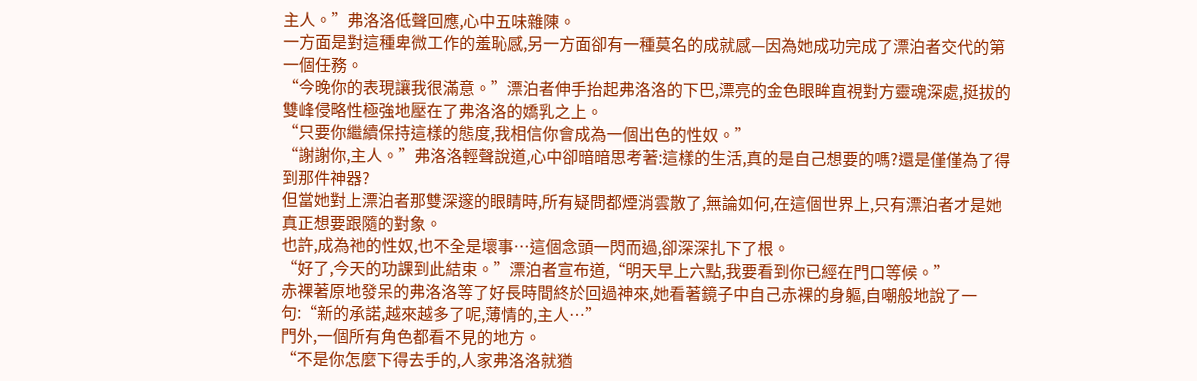主人。”弗洛洛低聲回應,心中五味雜陳。
一方面是對這種卑微工作的羞恥感,另一方面卻有一種莫名的成就感—因為她成功完成了漂泊者交代的第一個任務。
“今晚你的表現讓我很滿意。”漂泊者伸手抬起弗洛洛的下巴,漂亮的金色眼眸直視對方靈魂深處,挺拔的雙峰侵略性極強地壓在了弗洛洛的嬌乳之上。
“只要你繼續保持這樣的態度,我相信你會成為一個出色的性奴。”
“謝謝你,主人。”弗洛洛輕聲說道,心中卻暗暗思考著:這樣的生活,真的是自己想要的嗎?還是僅僅為了得到那件神器?
但當她對上漂泊者那雙深邃的眼睛時,所有疑問都煙消雲散了,無論如何,在這個世界上,只有漂泊者才是她真正想要跟隨的對象。
也許,成為祂的性奴,也不全是壞事…這個念頭一閃而過,卻深深扎下了根。
“好了,今天的功課到此結束。”漂泊者宣布道,“明天早上六點,我要看到你已經在門口等候。”
赤裸著原地發呆的弗洛洛等了好長時間終於回過神來,她看著鏡子中自己赤裸的身軀,自嘲般地說了一句:“新的承諾,越來越多了呢,薄情的,主人…”
門外,一個所有角色都看不見的地方。
“不是你怎麼下得去手的,人家弗洛洛就猶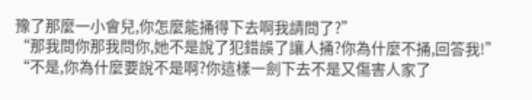豫了那麼一小會兒,你怎麼能捅得下去啊我請問了?”
“那我問你那我問你,她不是說了犯錯誤了讓人捅?你為什麼不捅,回答我!”
“不是,你為什麼要說不是啊?你這樣一劍下去不是又傷害人家了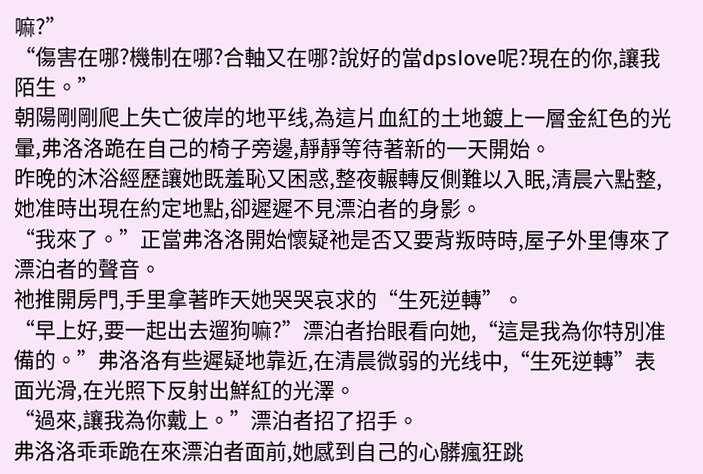嘛?”
“傷害在哪?機制在哪?合軸又在哪?說好的當dpslove呢?現在的你,讓我陌生。”
朝陽剛剛爬上失亡彼岸的地平线,為這片血紅的土地鍍上一層金紅色的光暈,弗洛洛跪在自己的椅子旁邊,靜靜等待著新的一天開始。
昨晚的沐浴經歷讓她既羞恥又困惑,整夜輾轉反側難以入眠,清晨六點整,她准時出現在約定地點,卻遲遲不見漂泊者的身影。
“我來了。”正當弗洛洛開始懷疑祂是否又要背叛時時,屋子外里傳來了漂泊者的聲音。
祂推開房門,手里拿著昨天她哭哭哀求的“生死逆轉”。
“早上好,要一起出去遛狗嘛?”漂泊者抬眼看向她,“這是我為你特別准備的。”弗洛洛有些遲疑地靠近,在清晨微弱的光线中,“生死逆轉”表面光滑,在光照下反射出鮮紅的光澤。
“過來,讓我為你戴上。”漂泊者招了招手。
弗洛洛乖乖跪在來漂泊者面前,她感到自己的心髒瘋狂跳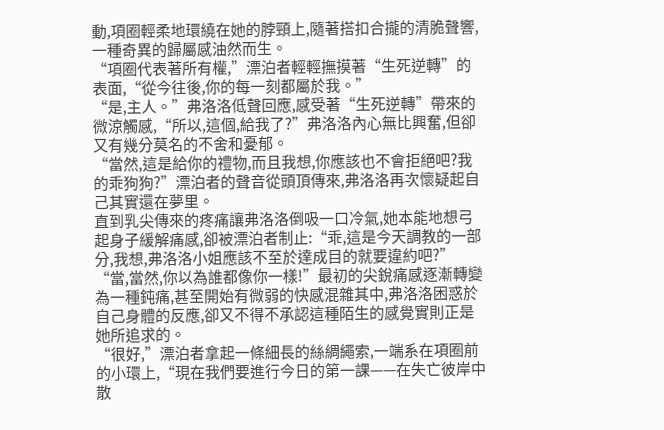動,項圈輕柔地環繞在她的脖頸上,隨著搭扣合攏的清脆聲響,一種奇異的歸屬感油然而生。
“項圈代表著所有權,”漂泊者輕輕撫摸著“生死逆轉”的表面,“從今往後,你的每一刻都屬於我。”
“是,主人。”弗洛洛低聲回應,感受著“生死逆轉”帶來的微涼觸感,“所以,這個,給我了?”弗洛洛內心無比興奮,但卻又有幾分莫名的不舍和憂郁。
“當然,這是給你的禮物,而且我想,你應該也不會拒絕吧?我的乖狗狗?”漂泊者的聲音從頭頂傳來,弗洛洛再次懷疑起自己其實還在夢里。
直到乳尖傳來的疼痛讓弗洛洛倒吸一口冷氣,她本能地想弓起身子緩解痛感,卻被漂泊者制止:“乖,這是今天調教的一部分,我想,弗洛洛小姐應該不至於達成目的就要違約吧?”
“當,當然,你以為誰都像你一樣!”最初的尖銳痛感逐漸轉變為一種鈍痛,甚至開始有微弱的快感混雜其中,弗洛洛困惑於自己身體的反應,卻又不得不承認這種陌生的感覺實則正是她所追求的。
“很好,”漂泊者拿起一條細長的絲綢繩索,一端系在項圈前的小環上,“現在我們要進行今日的第一課——在失亡彼岸中散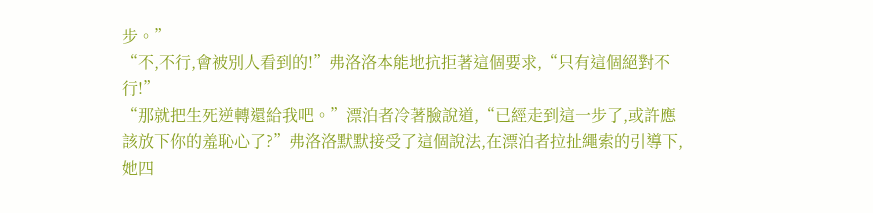步。”
“不,不行,會被別人看到的!”弗洛洛本能地抗拒著這個要求,“只有這個絕對不行!”
“那就把生死逆轉還給我吧。”漂泊者冷著臉說道,“已經走到這一步了,或許應該放下你的羞恥心了?”弗洛洛默默接受了這個說法,在漂泊者拉扯繩索的引導下,她四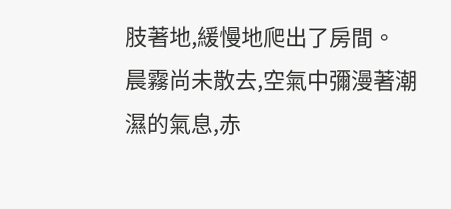肢著地,緩慢地爬出了房間。
晨霧尚未散去,空氣中彌漫著潮濕的氣息,赤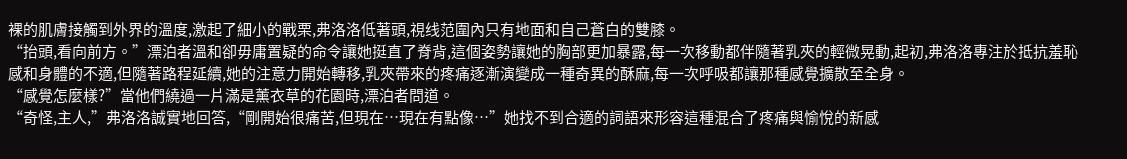裸的肌膚接觸到外界的溫度,激起了細小的戰栗,弗洛洛低著頭,視线范圍內只有地面和自己蒼白的雙膝。
“抬頭,看向前方。”漂泊者溫和卻毋庸置疑的命令讓她挺直了脊背,這個姿勢讓她的胸部更加暴露,每一次移動都伴隨著乳夾的輕微晃動,起初,弗洛洛專注於抵抗羞恥感和身體的不適,但隨著路程延續,她的注意力開始轉移,乳夾帶來的疼痛逐漸演變成一種奇異的酥麻,每一次呼吸都讓那種感覺擴散至全身。
“感覺怎麼樣?”當他們繞過一片滿是薰衣草的花園時,漂泊者問道。
“奇怪,主人,”弗洛洛誠實地回答,“剛開始很痛苦,但現在…現在有點像…”她找不到合適的詞語來形容這種混合了疼痛與愉悅的新感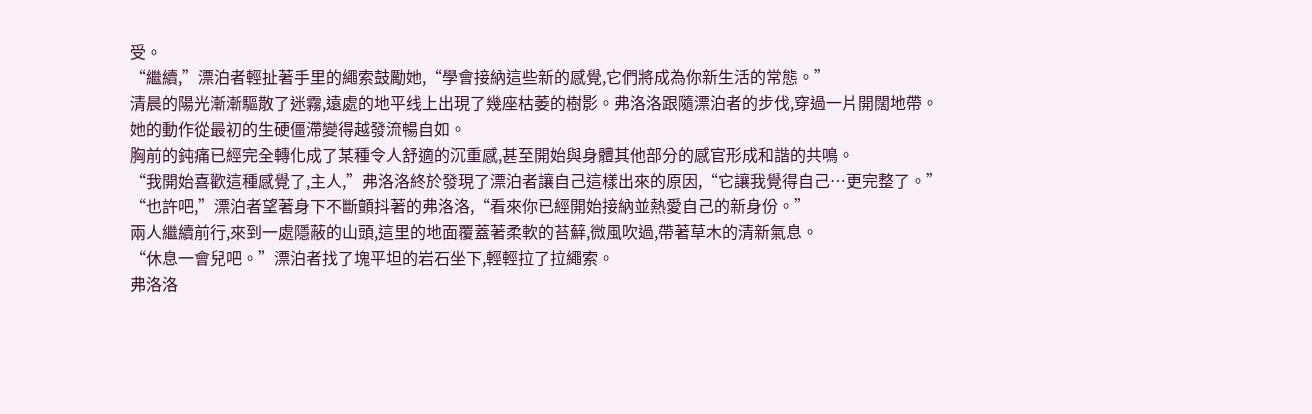受。
“繼續,”漂泊者輕扯著手里的繩索鼓勵她,“學會接納這些新的感覺,它們將成為你新生活的常態。”
清晨的陽光漸漸驅散了迷霧,遠處的地平线上出現了幾座枯萎的樹影。弗洛洛跟隨漂泊者的步伐,穿過一片開闊地帶。
她的動作從最初的生硬僵滯變得越發流暢自如。
胸前的鈍痛已經完全轉化成了某種令人舒適的沉重感,甚至開始與身體其他部分的感官形成和諧的共鳴。
“我開始喜歡這種感覺了,主人,”弗洛洛終於發現了漂泊者讓自己這樣出來的原因,“它讓我覺得自己…更完整了。”
“也許吧,”漂泊者望著身下不斷顫抖著的弗洛洛,“看來你已經開始接納並熱愛自己的新身份。”
兩人繼續前行,來到一處隱蔽的山頭,這里的地面覆蓋著柔軟的苔蘚,微風吹過,帶著草木的清新氣息。
“休息一會兒吧。”漂泊者找了塊平坦的岩石坐下,輕輕拉了拉繩索。
弗洛洛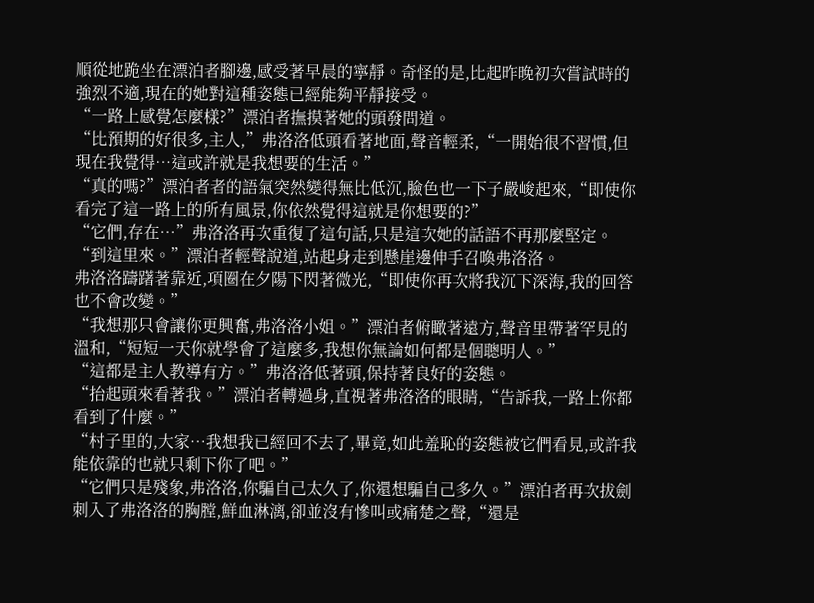順從地跪坐在漂泊者腳邊,感受著早晨的寧靜。奇怪的是,比起昨晚初次嘗試時的強烈不適,現在的她對這種姿態已經能夠平靜接受。
“一路上感覺怎麼樣?”漂泊者撫摸著她的頭發問道。
“比預期的好很多,主人,”弗洛洛低頭看著地面,聲音輕柔,“一開始很不習慣,但現在我覺得…這或許就是我想要的生活。”
“真的嗎?”漂泊者者的語氣突然變得無比低沉,臉色也一下子嚴峻起來,“即使你看完了這一路上的所有風景,你依然覺得這就是你想要的?”
“它們,存在…”弗洛洛再次重復了這句話,只是這次她的話語不再那麼堅定。
“到這里來。”漂泊者輕聲說道,站起身走到懸崖邊伸手召喚弗洛洛。
弗洛洛躊躇著靠近,項圈在夕陽下閃著微光,“即使你再次將我沉下深海,我的回答也不會改變。”
“我想那只會讓你更興奮,弗洛洛小姐。”漂泊者俯瞰著遠方,聲音里帶著罕見的溫和,“短短一天你就學會了這麼多,我想你無論如何都是個聰明人。”
“這都是主人教導有方。”弗洛洛低著頭,保持著良好的姿態。
“抬起頭來看著我。”漂泊者轉過身,直視著弗洛洛的眼睛,“告訴我,一路上你都看到了什麼。”
“村子里的,大家…我想我已經回不去了,畢竟,如此羞恥的姿態被它們看見,或許我能依靠的也就只剩下你了吧。”
“它們只是殘象,弗洛洛,你騙自己太久了,你還想騙自己多久。”漂泊者再次拔劍刺入了弗洛洛的胸膛,鮮血淋漓,卻並沒有慘叫或痛楚之聲,“還是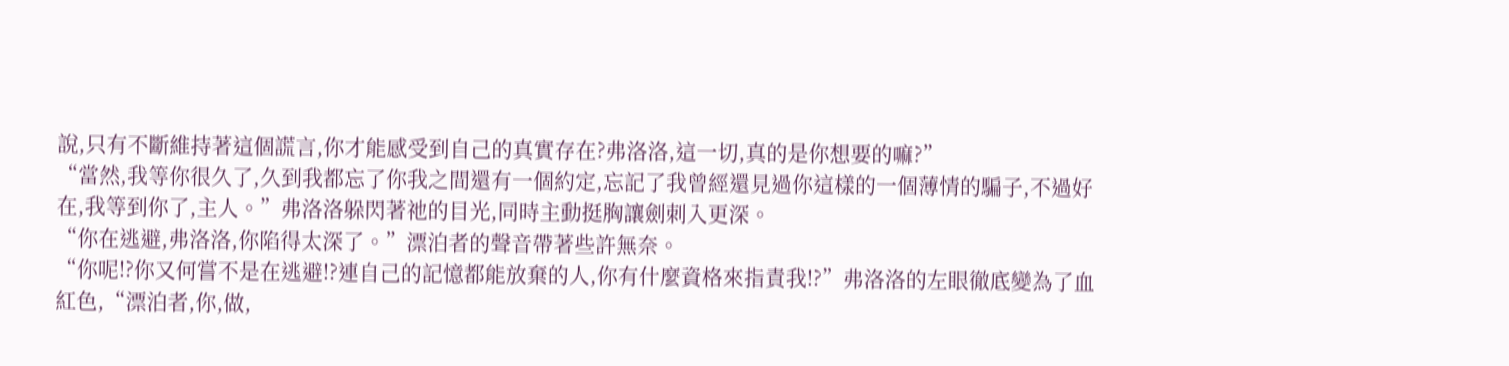說,只有不斷維持著這個謊言,你才能感受到自己的真實存在?弗洛洛,這一切,真的是你想要的嘛?”
“當然,我等你很久了,久到我都忘了你我之間還有一個約定,忘記了我曾經還見過你這樣的一個薄情的騙子,不過好在,我等到你了,主人。”弗洛洛躲閃著祂的目光,同時主動挺胸讓劍刺入更深。
“你在逃避,弗洛洛,你陷得太深了。”漂泊者的聲音帶著些許無奈。
“你呢!?你又何嘗不是在逃避!?連自己的記憶都能放棄的人,你有什麼資格來指責我!?”弗洛洛的左眼徹底變為了血紅色,“漂泊者,你,做,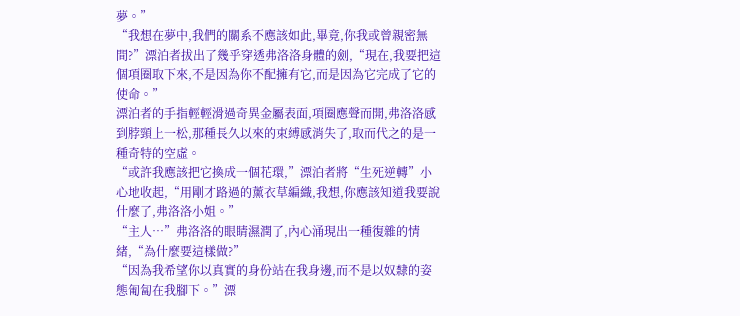夢。”
“我想在夢中,我們的關系不應該如此,畢竟,你我或曾親密無間?”漂泊者拔出了幾乎穿透弗洛洛身體的劍,“現在,我要把這個項圈取下來,不是因為你不配擁有它,而是因為它完成了它的使命。”
漂泊者的手指輕輕滑過奇異金屬表面,項圈應聲而開,弗洛洛感到脖頸上一松,那種長久以來的束縛感消失了,取而代之的是一種奇特的空虛。
“或許我應該把它換成一個花環,”漂泊者將“生死逆轉”小心地收起,“用剛才路過的薰衣草編織,我想,你應該知道我要說什麼了,弗洛洛小姐。”
“主人…”弗洛洛的眼睛濕潤了,內心涌現出一種復雜的情緒,“為什麼要這樣做?”
“因為我希望你以真實的身份站在我身邊,而不是以奴隸的姿態匍匐在我腳下。”漂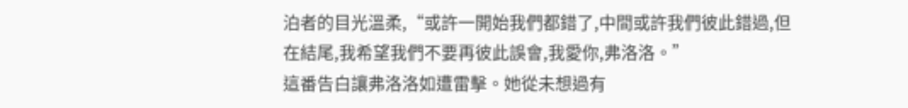泊者的目光溫柔,“或許一開始我們都錯了,中間或許我們彼此錯過,但在結尾,我希望我們不要再彼此誤會,我愛你,弗洛洛。”
這番告白讓弗洛洛如遭雷擊。她從未想過有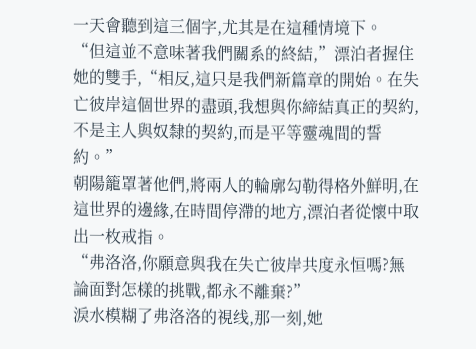一天會聽到這三個字,尤其是在這種情境下。
“但這並不意味著我們關系的終結,”漂泊者握住她的雙手,“相反,這只是我們新篇章的開始。在失亡彼岸這個世界的盡頭,我想與你締結真正的契約,不是主人與奴隸的契約,而是平等靈魂間的誓約。”
朝陽籠罩著他們,將兩人的輪廓勾勒得格外鮮明,在這世界的邊緣,在時間停滯的地方,漂泊者從懷中取出一枚戒指。
“弗洛洛,你願意與我在失亡彼岸共度永恒嗎?無論面對怎樣的挑戰,都永不離棄?”
淚水模糊了弗洛洛的視线,那一刻,她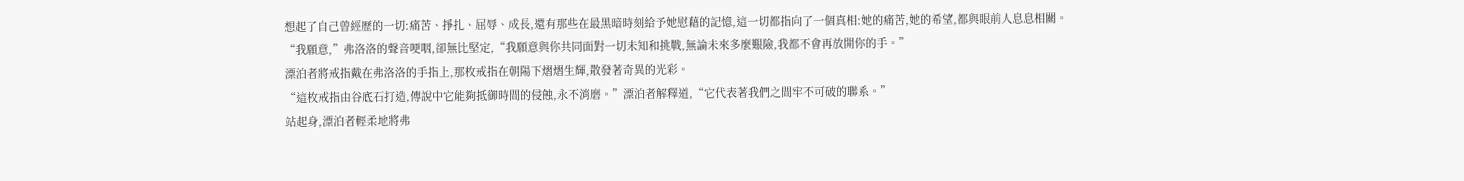想起了自己曾經歷的一切:痛苦、掙扎、屈辱、成長,還有那些在最黑暗時刻給予她慰藉的記憶,這一切都指向了一個真相:她的痛苦,她的希望,都與眼前人息息相關。
“我願意,”弗洛洛的聲音哽咽,卻無比堅定,“我願意與你共同面對一切未知和挑戰,無論未來多麼艱險,我都不會再放開你的手。”
漂泊者將戒指戴在弗洛洛的手指上,那枚戒指在朝陽下熠熠生輝,散發著奇異的光彩。
“這枚戒指由谷底石打造,傳說中它能夠抵御時間的侵蝕,永不消磨。”漂泊者解釋道,“它代表著我們之間牢不可破的聯系。”
站起身,漂泊者輕柔地將弗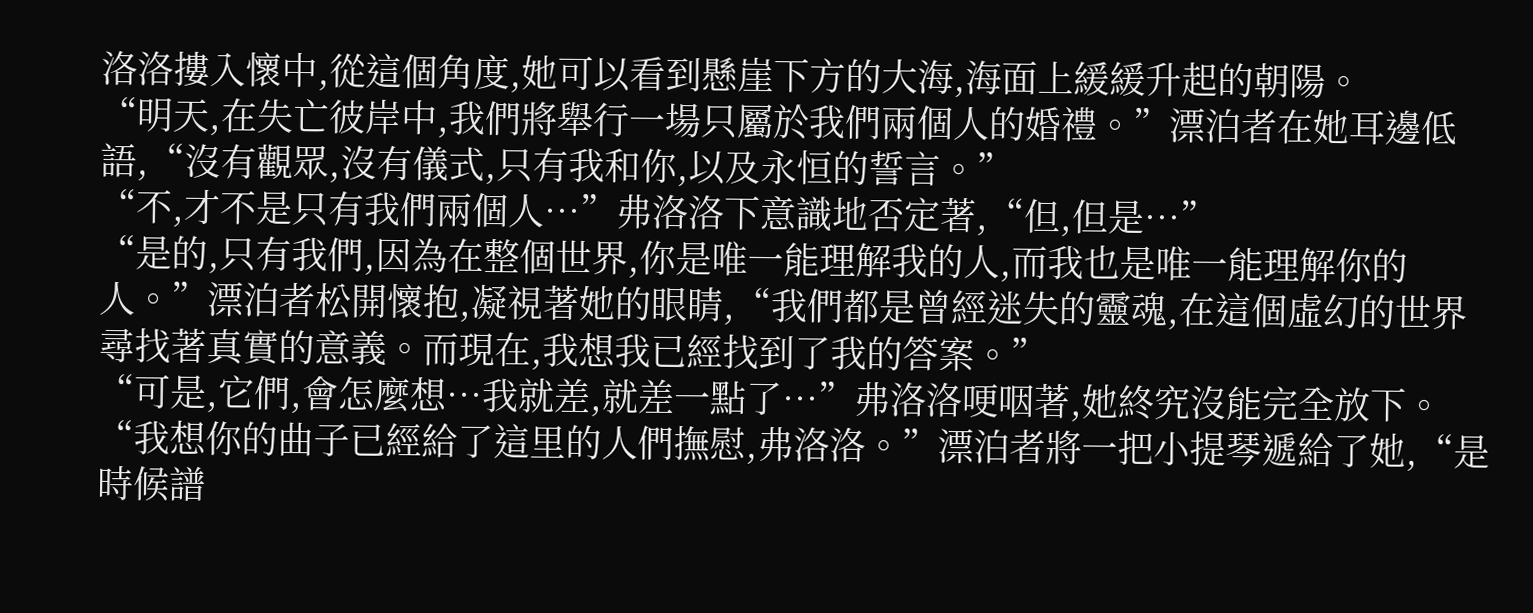洛洛摟入懷中,從這個角度,她可以看到懸崖下方的大海,海面上緩緩升起的朝陽。
“明天,在失亡彼岸中,我們將舉行一場只屬於我們兩個人的婚禮。”漂泊者在她耳邊低語,“沒有觀眾,沒有儀式,只有我和你,以及永恒的誓言。”
“不,才不是只有我們兩個人…”弗洛洛下意識地否定著,“但,但是…”
“是的,只有我們,因為在整個世界,你是唯一能理解我的人,而我也是唯一能理解你的人。”漂泊者松開懷抱,凝視著她的眼睛,“我們都是曾經迷失的靈魂,在這個虛幻的世界尋找著真實的意義。而現在,我想我已經找到了我的答案。”
“可是,它們,會怎麼想…我就差,就差一點了…”弗洛洛哽咽著,她終究沒能完全放下。
“我想你的曲子已經給了這里的人們撫慰,弗洛洛。”漂泊者將一把小提琴遞給了她,“是時候譜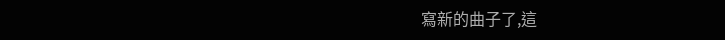寫新的曲子了,這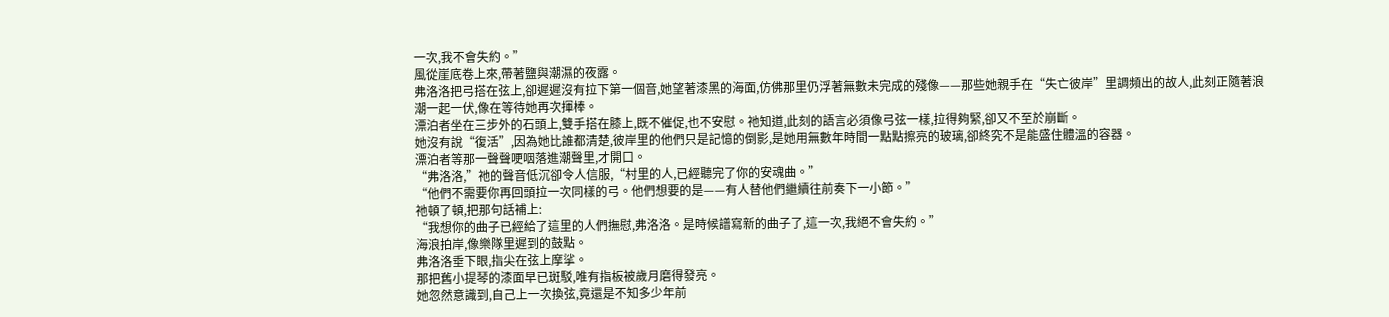一次,我不會失約。”
風從崖底卷上來,帶著鹽與潮濕的夜露。
弗洛洛把弓搭在弦上,卻遲遲沒有拉下第一個音,她望著漆黑的海面,仿佛那里仍浮著無數未完成的殘像——那些她親手在“失亡彼岸”里調頻出的故人,此刻正隨著浪潮一起一伏,像在等待她再次揮棒。
漂泊者坐在三步外的石頭上,雙手搭在膝上,既不催促,也不安慰。祂知道,此刻的語言必須像弓弦一樣,拉得夠緊,卻又不至於崩斷。
她沒有說“復活”,因為她比誰都清楚,彼岸里的他們只是記憶的倒影,是她用無數年時間一點點擦亮的玻璃,卻終究不是能盛住體溫的容器。
漂泊者等那一聲聲哽咽落進潮聲里,才開口。
“弗洛洛,”祂的聲音低沉卻令人信服,“村里的人,已經聽完了你的安魂曲。”
“他們不需要你再回頭拉一次同樣的弓。他們想要的是——有人替他們繼續往前奏下一小節。”
祂頓了頓,把那句話補上:
“我想你的曲子已經給了這里的人們撫慰,弗洛洛。是時候譜寫新的曲子了,這一次,我絕不會失約。”
海浪拍岸,像樂隊里遲到的鼓點。
弗洛洛垂下眼,指尖在弦上摩挲。
那把舊小提琴的漆面早已斑駁,唯有指板被歲月磨得發亮。
她忽然意識到,自己上一次換弦,竟還是不知多少年前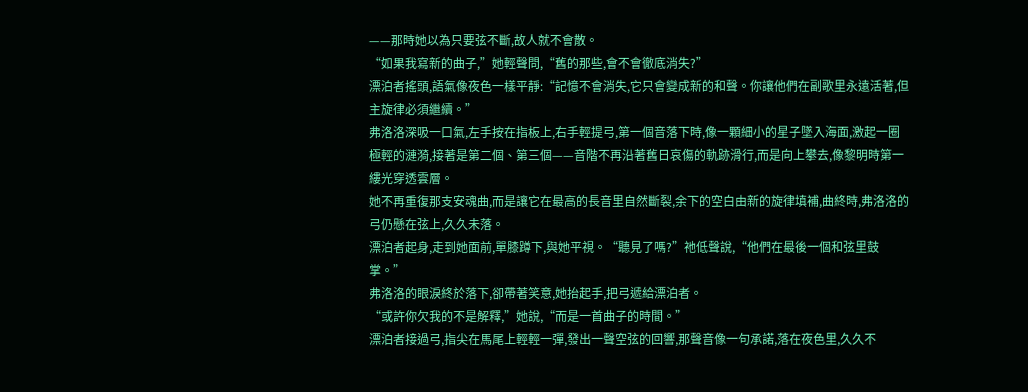——那時她以為只要弦不斷,故人就不會散。
“如果我寫新的曲子,”她輕聲問,“舊的那些,會不會徹底消失?”
漂泊者搖頭,語氣像夜色一樣平靜:“記憶不會消失,它只會變成新的和聲。你讓他們在副歌里永遠活著,但主旋律必須繼續。”
弗洛洛深吸一口氣,左手按在指板上,右手輕提弓,第一個音落下時,像一顆細小的星子墜入海面,激起一圈極輕的漣漪,接著是第二個、第三個——音階不再沿著舊日哀傷的軌跡滑行,而是向上攀去,像黎明時第一縷光穿透雲層。
她不再重復那支安魂曲,而是讓它在最高的長音里自然斷裂,余下的空白由新的旋律填補,曲終時,弗洛洛的弓仍懸在弦上,久久未落。
漂泊者起身,走到她面前,單膝蹲下,與她平視。“聽見了嗎?”祂低聲說,“他們在最後一個和弦里鼓掌。”
弗洛洛的眼淚終於落下,卻帶著笑意,她抬起手,把弓遞給漂泊者。
“或許你欠我的不是解釋,”她說,“而是一首曲子的時間。”
漂泊者接過弓,指尖在馬尾上輕輕一彈,發出一聲空弦的回響,那聲音像一句承諾,落在夜色里,久久不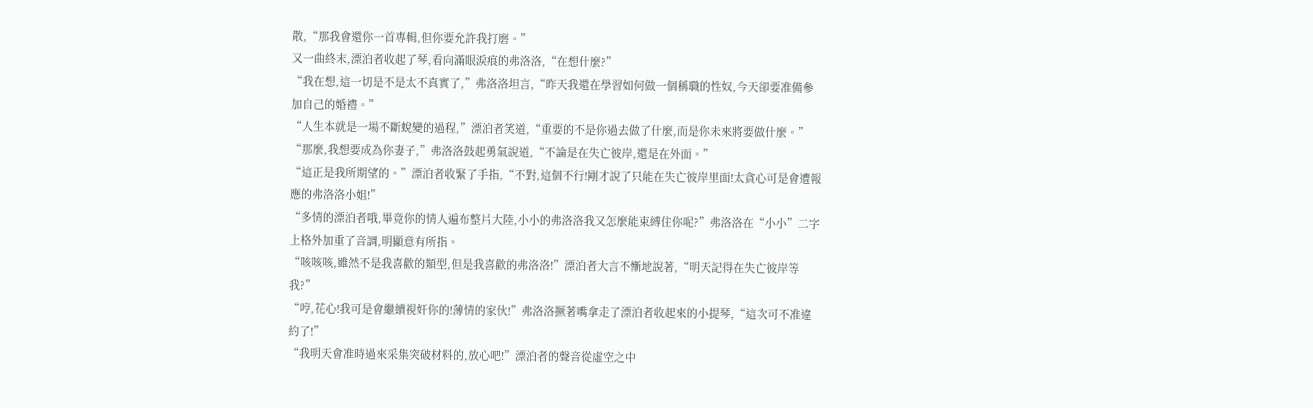散,“那我會還你一首專輯,但你要允許我打磨。”
又一曲終末,漂泊者收起了琴,看向滿眼淚痕的弗洛洛,“在想什麼?”
“我在想,這一切是不是太不真實了,”弗洛洛坦言,“昨天我還在學習如何做一個稱職的性奴,今天卻要准備參加自己的婚禮。”
“人生本就是一場不斷蛻變的過程,”漂泊者笑道,“重要的不是你過去做了什麼,而是你未來將要做什麼。”
“那麼,我想要成為你妻子,”弗洛洛鼓起勇氣說道,“不論是在失亡彼岸,還是在外面。”
“這正是我所期望的。”漂泊者收緊了手指,“不對,這個不行!剛才說了只能在失亡彼岸里面!太貪心可是會遭報應的弗洛洛小姐!”
“多情的漂泊者哦,畢竟你的情人遍布整片大陸,小小的弗洛洛我又怎麼能束縛住你呢?”弗洛洛在“小小”二字上格外加重了音調,明顯意有所指。
“咳咳咳,雖然不是我喜歡的類型,但是我喜歡的弗洛洛!”漂泊者大言不慚地說著,“明天記得在失亡彼岸等我?”
“哼,花心!我可是會繼續視奸你的!薄情的家伙!”弗洛洛撅著嘴拿走了漂泊者收起來的小提琴,“這次可不准違約了!”
“我明天會准時過來采集突破材料的,放心吧!”漂泊者的聲音從虛空之中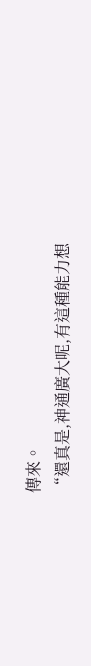傳來。
“還真是,神通廣大呢,有這種能力想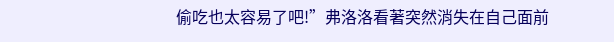偷吃也太容易了吧!”弗洛洛看著突然消失在自己面前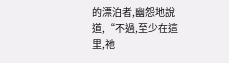的漂泊者,幽怨地說道,“不過,至少在這里,祂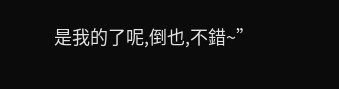是我的了呢,倒也,不錯~”